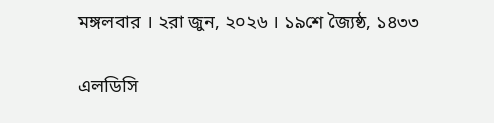মঙ্গলবার । ২রা জুন, ২০২৬ । ১৯শে জ্যৈষ্ঠ, ১৪৩৩

এলডিসি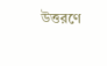উত্তরণে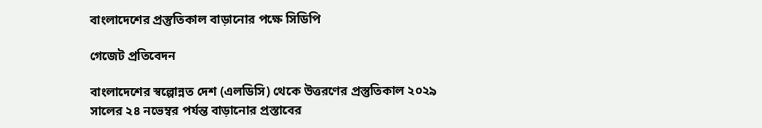বাংলাদেশের প্রস্তুতিকাল বাড়ানোর পক্ষে সিডিপি

গেজেট প্রতিবেদন

বাংলাদেশের স্বল্পোন্নত দেশ (এলডিসি) থেকে উত্তরণের প্রস্তুতিকাল ২০২৯ সালের ২৪ নভেম্বর পর্যন্ত বাড়ানোর প্রস্তাবের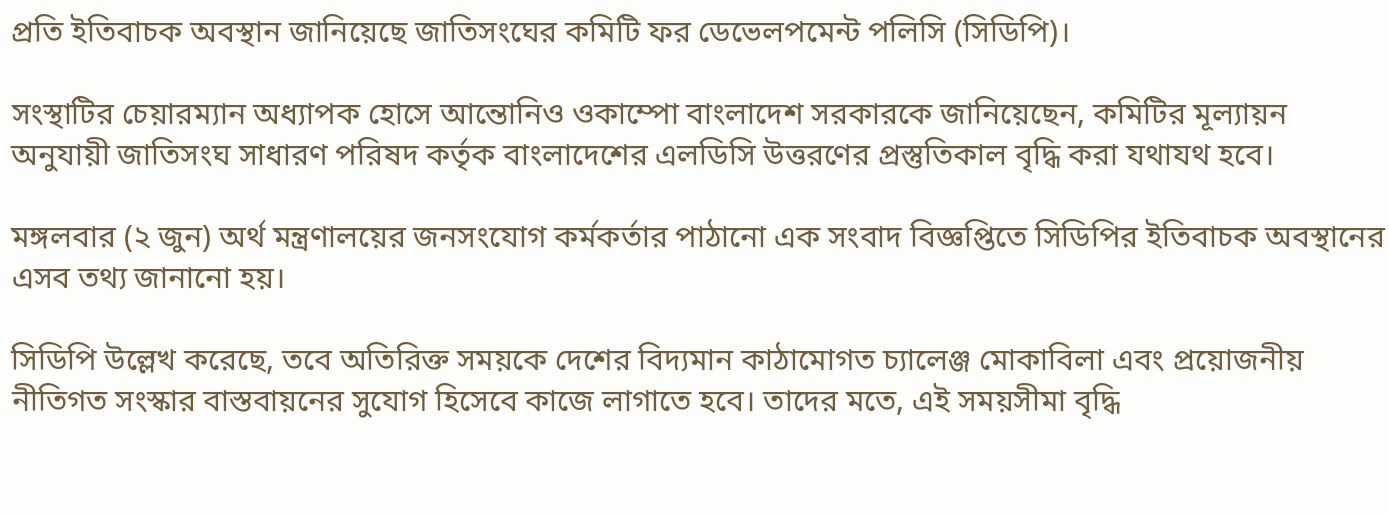প্রতি ইতিবাচক অবস্থান জানিয়েছে জাতিসংঘের কমিটি ফর ডেভেলপমেন্ট পলিসি (সিডিপি)।

সংস্থাটির চেয়ারম্যান অধ্যাপক হোসে আন্তোনিও ওকাম্পো বাংলাদেশ সরকারকে জানিয়েছেন, কমিটির মূল্যায়ন অনুযায়ী জাতিসংঘ সাধারণ পরিষদ কর্তৃক বাংলাদেশের এলডিসি উত্তরণের প্রস্তুতিকাল বৃদ্ধি করা যথাযথ হবে।

মঙ্গলবার (২ জুন) অর্থ মন্ত্রণালয়ের জনসংযোগ কর্মকর্তার পাঠানো এক সংবাদ বিজ্ঞপ্তিতে সিডিপির ইতিবাচক অবস্থানের এসব তথ্য জানানো হয়।

সিডিপি উল্লেখ করেছে, তবে অতিরিক্ত সময়কে দেশের বিদ্যমান কাঠামোগত চ্যালেঞ্জ মোকাবিলা এবং প্রয়োজনীয় নীতিগত সংস্কার বাস্তবায়নের সুযোগ হিসেবে কাজে লাগাতে হবে। তাদের মতে, এই সময়সীমা বৃদ্ধি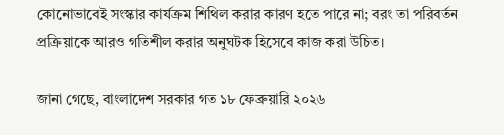কোনোভাবেই সংস্কার কার্যক্রম শিথিল করার কারণ হতে পারে না; বরং তা পরিবর্তন প্রক্রিয়াকে আরও গতিশীল করার অনুঘটক হিসেবে কাজ করা উচিত।

জানা গেছে, বাংলাদেশ সরকার গত ১৮ ফেব্রুয়ারি ২০২৬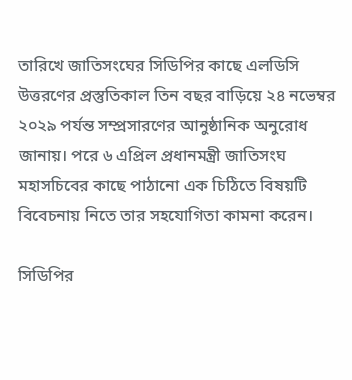তারিখে জাতিসংঘের সিডিপির কাছে এলডিসি উত্তরণের প্রস্তুতিকাল তিন বছর বাড়িয়ে ২৪ নভেম্বর ২০২৯ পর্যন্ত সম্প্রসারণের আনুষ্ঠানিক অনুরোধ জানায়। পরে ৬ এপ্রিল প্রধানমন্ত্রী জাতিসংঘ মহাসচিবের কাছে পাঠানো এক চিঠিতে বিষয়টি বিবেচনায় নিতে তার সহযোগিতা কামনা করেন।

সিডিপির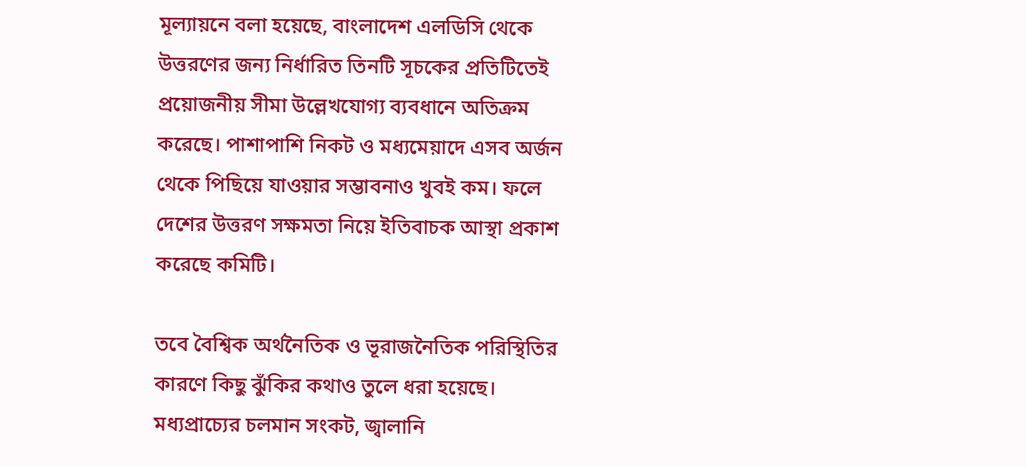মূল্যায়নে বলা হয়েছে, বাংলাদেশ এলডিসি থেকে উত্তরণের জন্য নির্ধারিত তিনটি সূচকের প্রতিটিতেই প্রয়োজনীয় সীমা উল্লেখযোগ্য ব্যবধানে অতিক্রম করেছে। পাশাপাশি নিকট ও মধ্যমেয়াদে এসব অর্জন থেকে পিছিয়ে যাওয়ার সম্ভাবনাও খুবই কম। ফলে দেশের উত্তরণ সক্ষমতা নিয়ে ইতিবাচক আস্থা প্রকাশ করেছে কমিটি।

তবে বৈশ্বিক অর্থনৈতিক ও ভূরাজনৈতিক পরিস্থিতির কারণে কিছু ঝুঁকির কথাও তুলে ধরা হয়েছে। মধ্যপ্রাচ্যের চলমান সংকট, জ্বালানি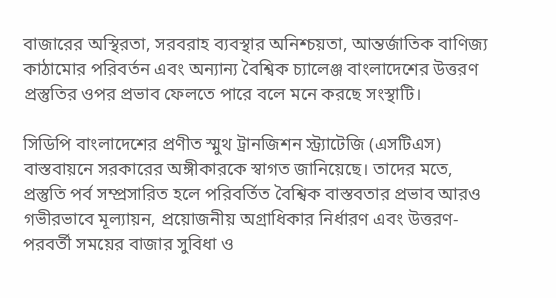বাজারের অস্থিরতা, সরবরাহ ব্যবস্থার অনিশ্চয়তা, আন্তর্জাতিক বাণিজ্য কাঠামোর পরিবর্তন এবং অন্যান্য বৈশ্বিক চ্যালেঞ্জ বাংলাদেশের উত্তরণ প্রস্তুতির ওপর প্রভাব ফেলতে পারে বলে মনে করছে সংস্থাটি।

সিডিপি বাংলাদেশের প্রণীত স্মুথ ট্রানজিশন স্ট্র্যাটেজি (এসটিএস) বাস্তবায়নে সরকারের অঙ্গীকারকে স্বাগত জানিয়েছে। তাদের মতে, প্রস্তুতি পর্ব সম্প্রসারিত হলে পরিবর্তিত বৈশ্বিক বাস্তবতার প্রভাব আরও গভীরভাবে মূল্যায়ন, প্রয়োজনীয় অগ্রাধিকার নির্ধারণ এবং উত্তরণ-পরবর্তী সময়ের বাজার সুবিধা ও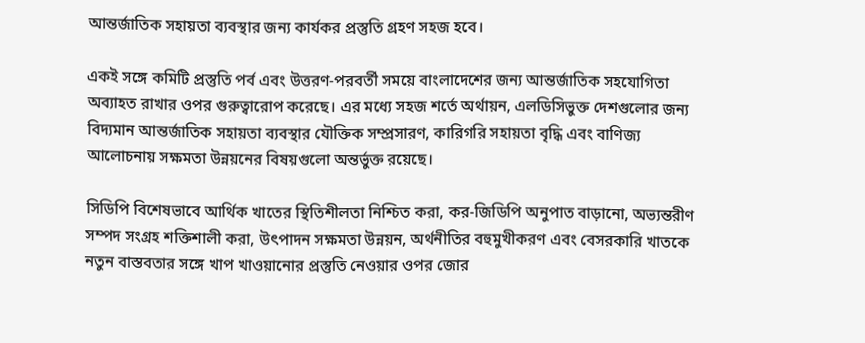আন্তর্জাতিক সহায়তা ব্যবস্থার জন্য কার্যকর প্রস্তুতি গ্রহণ সহজ হবে।

একই সঙ্গে কমিটি প্রস্তুতি পর্ব এবং উত্তরণ-পরবর্তী সময়ে বাংলাদেশের জন্য আন্তর্জাতিক সহযোগিতা অব্যাহত রাখার ওপর গুরুত্বারোপ করেছে। এর মধ্যে সহজ শর্তে অর্থায়ন, এলডিসিভুক্ত দেশগুলোর জন্য বিদ্যমান আন্তর্জাতিক সহায়তা ব্যবস্থার যৌক্তিক সম্প্রসারণ, কারিগরি সহায়তা বৃদ্ধি এবং বাণিজ্য আলোচনায় সক্ষমতা উন্নয়নের বিষয়গুলো অন্তর্ভুক্ত রয়েছে।

সিডিপি বিশেষভাবে আর্থিক খাতের স্থিতিশীলতা নিশ্চিত করা, কর-জিডিপি অনুপাত বাড়ানো, অভ্যন্তরীণ সম্পদ সংগ্রহ শক্তিশালী করা, উৎপাদন সক্ষমতা উন্নয়ন, অর্থনীতির বহুমুখীকরণ এবং বেসরকারি খাতকে নতুন বাস্তবতার সঙ্গে খাপ খাওয়ানোর প্রস্তুতি নেওয়ার ওপর জোর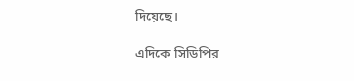দিয়েছে।

এদিকে সিডিপির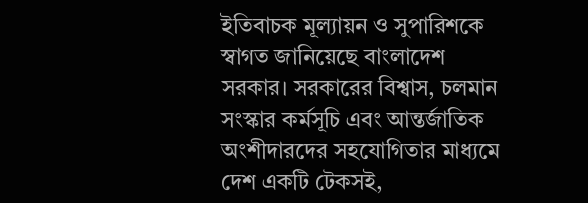ইতিবাচক মূল্যায়ন ও সুপারিশকে স্বাগত জানিয়েছে বাংলাদেশ সরকার। সরকারের বিশ্বাস, চলমান সংস্কার কর্মসূচি এবং আন্তর্জাতিক অংশীদারদের সহযোগিতার মাধ্যমে দেশ একটি টেকসই,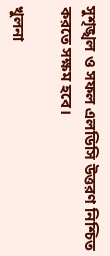সুশৃঙ্খল ও সফল এলডিসি উত্তরণ নিশ্চিত করতে সক্ষম হবে।

খুলনা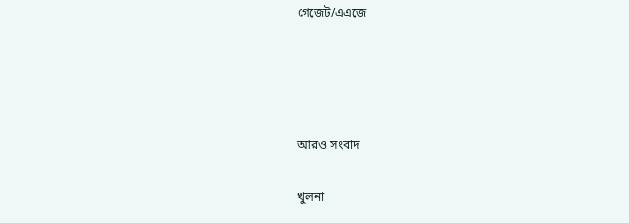গেজেট/এএজে




আরও সংবাদ

খুলনা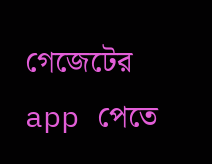গেজেটের app পেতে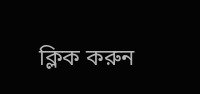ক্লিক করুন